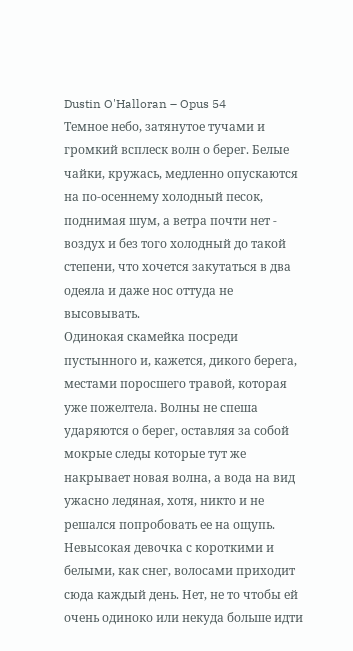Dustin O'Halloran – Opus 54
Темное небо, затянутое тучами и громкий всплеск волн о берег. Белые чайки, кружась, медленно опускаются на по-осеннему холодный песок, поднимая шум, а ветра почти нет - воздух и без того холодный до такой степени, что хочется закутаться в два одеяла и даже нос оттуда не высовывать.
Одинокая скамейка посреди пустынного и, кажется, дикого берега, местами поросшего травой, которая уже пожелтела. Волны не спеша ударяются о берег, оставляя за собой мокрые следы которые тут же накрывает новая волна, а вода на вид ужасно ледяная, хотя, никто и не решался попробовать ее на ощупь.
Невысокая девочка с короткими и белыми, как снег, волосами приходит сюда каждый день. Нет, не то чтобы ей очень одиноко или некуда больше идти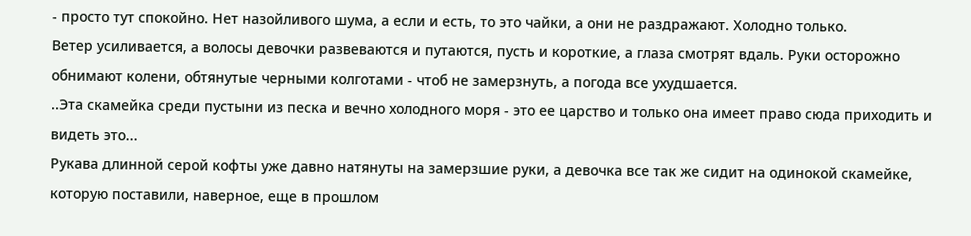- просто тут спокойно. Нет назойливого шума, а если и есть, то это чайки, а они не раздражают. Холодно только.
Ветер усиливается, а волосы девочки развеваются и путаются, пусть и короткие, а глаза смотрят вдаль. Руки осторожно обнимают колени, обтянутые черными колготами - чтоб не замерзнуть, а погода все ухудшается.
..Эта скамейка среди пустыни из песка и вечно холодного моря - это ее царство и только она имеет право сюда приходить и видеть это...
Рукава длинной серой кофты уже давно натянуты на замерзшие руки, а девочка все так же сидит на одинокой скамейке, которую поставили, наверное, еще в прошлом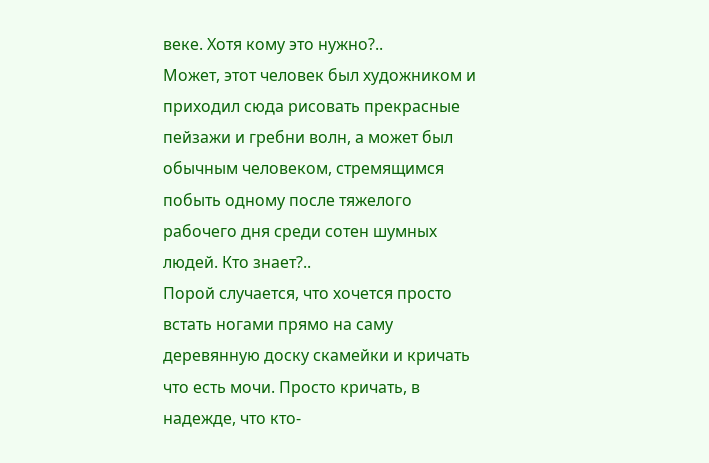веке. Хотя кому это нужно?..
Может, этот человек был художником и приходил сюда рисовать прекрасные пейзажи и гребни волн, а может был обычным человеком, стремящимся побыть одному после тяжелого рабочего дня среди сотен шумных людей. Кто знает?..
Порой случается, что хочется просто встать ногами прямо на саму деревянную доску скамейки и кричать что есть мочи. Просто кричать, в надежде, что кто-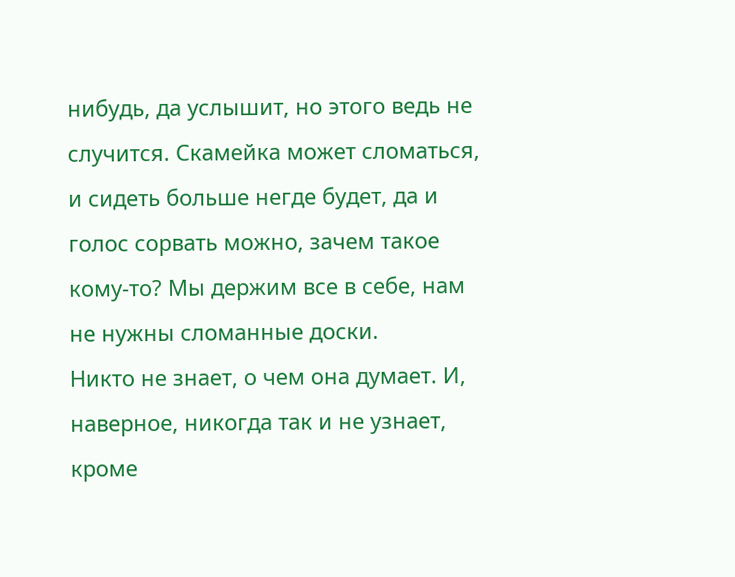нибудь, да услышит, но этого ведь не случится. Скамейка может сломаться, и сидеть больше негде будет, да и голос сорвать можно, зачем такое кому-то? Мы держим все в себе, нам не нужны сломанные доски.
Никто не знает, о чем она думает. И, наверное, никогда так и не узнает, кроме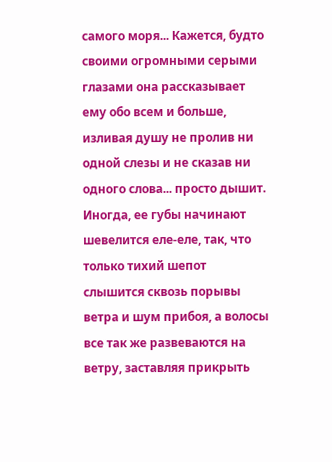самого моря... Кажется, будто своими огромными серыми глазами она рассказывает ему обо всем и больше, изливая душу не пролив ни одной слезы и не сказав ни одного слова... просто дышит. Иногда, ее губы начинают шевелится еле-еле, так, что только тихий шепот слышится сквозь порывы ветра и шум прибоя, а волосы все так же развеваются на ветру, заставляя прикрыть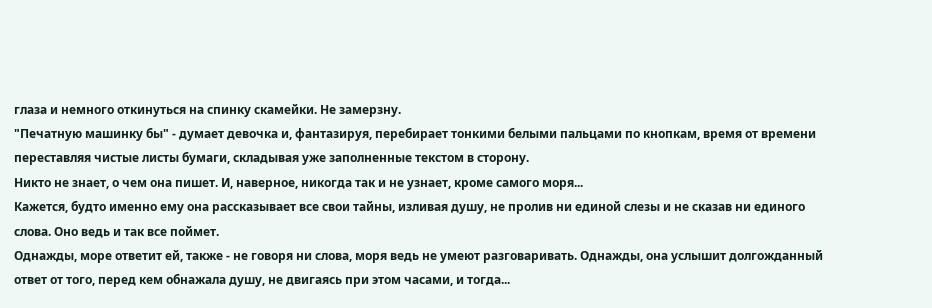глаза и немного откинуться на спинку скамейки. Не замерзну.
"Печатную машинку бы" - думает девочка и, фантазируя, перебирает тонкими белыми пальцами по кнопкам, время от времени переставляя чистые листы бумаги, складывая уже заполненные текстом в сторону.
Никто не знает, о чем она пишет. И, наверное, никогда так и не узнает, кроме самого моря...
Кажется, будто именно ему она рассказывает все свои тайны, изливая душу, не пролив ни единой слезы и не сказав ни единого слова. Оно ведь и так все поймет.
Однажды, море ответит ей, также - не говоря ни слова, моря ведь не умеют разговаривать. Однажды, она услышит долгожданный ответ от того, перед кем обнажала душу, не двигаясь при этом часами, и тогда...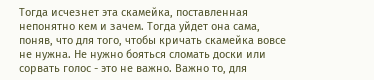Тогда исчезнет эта скамейка, поставленная непонятно кем и зачем. Тогда уйдет она сама, поняв, что для того, чтобы кричать скамейка вовсе не нужна. Не нужно бояться сломать доски или сорвать голос - это не важно. Важно то, для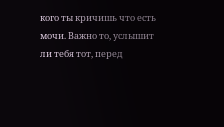кого ты кричишь что есть мочи. Важно то, услышит ли тебя тот, перед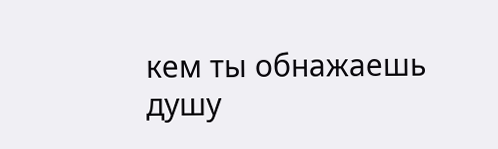кем ты обнажаешь душу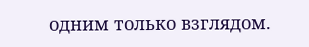одним только взглядом.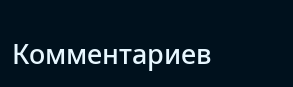Комментариев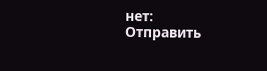нет:
Отправить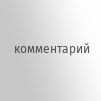комментарий